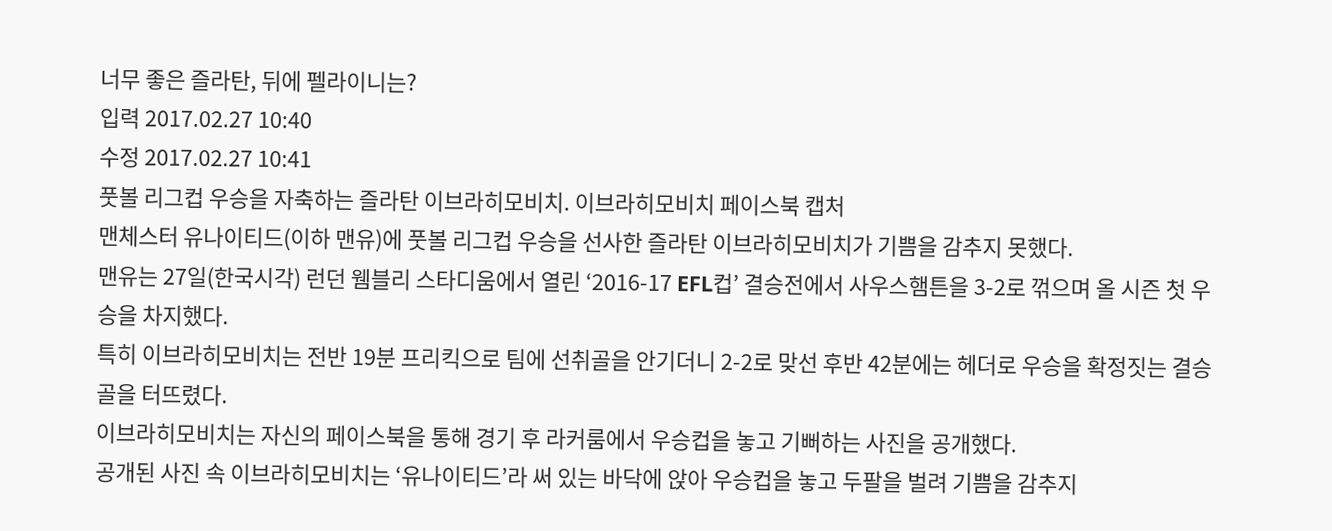너무 좋은 즐라탄, 뒤에 펠라이니는?
입력 2017.02.27 10:40
수정 2017.02.27 10:41
풋볼 리그컵 우승을 자축하는 즐라탄 이브라히모비치. 이브라히모비치 페이스북 캡처
맨체스터 유나이티드(이하 맨유)에 풋볼 리그컵 우승을 선사한 즐라탄 이브라히모비치가 기쁨을 감추지 못했다.
맨유는 27일(한국시각) 런던 웸블리 스타디움에서 열린 ‘2016-17 EFL컵’ 결승전에서 사우스햄튼을 3-2로 꺾으며 올 시즌 첫 우승을 차지했다.
특히 이브라히모비치는 전반 19분 프리킥으로 팀에 선취골을 안기더니 2-2로 맞선 후반 42분에는 헤더로 우승을 확정짓는 결승골을 터뜨렸다.
이브라히모비치는 자신의 페이스북을 통해 경기 후 라커룸에서 우승컵을 놓고 기뻐하는 사진을 공개했다.
공개된 사진 속 이브라히모비치는 ‘유나이티드’라 써 있는 바닥에 앉아 우승컵을 놓고 두팔을 벌려 기쁨을 감추지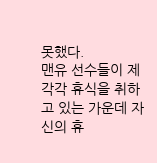못했다.
맨유 선수들이 제각각 휴식을 취하고 있는 가운데 자신의 휴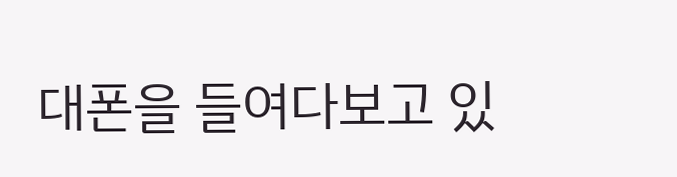대폰을 들여다보고 있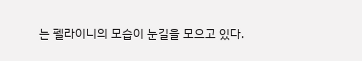는 펠라이니의 모습이 눈길을 모으고 있다.